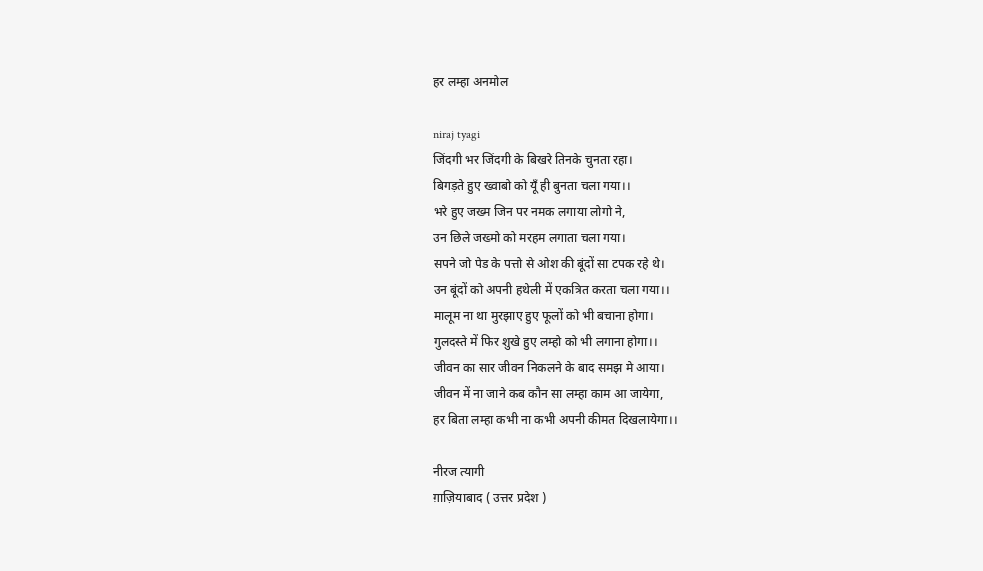हर लम्हा अनमोल

niraj tyagi
जिंदगी भर जिंदगी के बिखरे तिनके चुनता रहा।
बिगड़ते हुए ख्वाबो को यूँ ही बुनता चला गया।।
भरे हुए जख्म जिन पर नमक लगाया लोगो ने,
उन छिले जख्मो को मरहम लगाता चला गया।
सपने जो पेड के पत्तो से ओश की बूंदों सा टपक रहे थे।
उन बूंदों को अपनी हथेली में एकत्रित करता चला गया।।
मालूम ना था मुरझाए हुए फूलों को भी बचाना होगा।
गुलदस्ते में फिर शुखे हुए लम्हो को भी लगाना होगा।।
जीवन का सार जीवन निकलने के बाद समझ मे आया।
जीवन में ना जाने कब कौन सा लम्हा काम आ जायेगा,
हर बिता लम्हा कभी ना कभी अपनी कीमत दिखलायेगा।।

नीरज त्यागी
ग़ाज़ियाबाद ( उत्तर प्रदेश )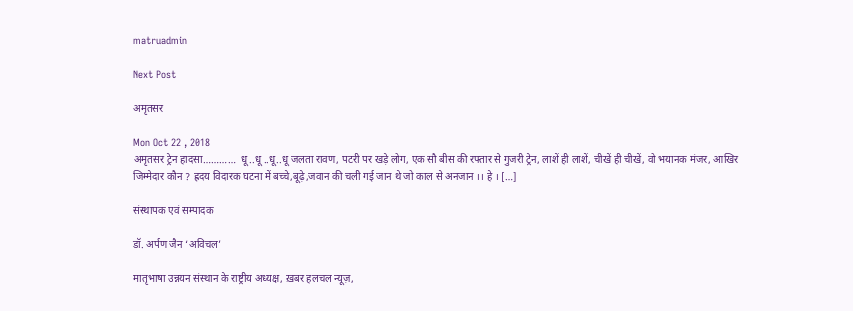matruadmin

Next Post

अमृतसर

Mon Oct 22 , 2018
अमृतसर ट्रेन हादसा…………  धू ..धू ..धू..धू जलता रावण, पटरी पर खड़े लोग, एक सौ बीस की रफ्तार से गुजरी ट्रेन, लाशें ही लाशें, चीखें ही चीखें, वो भयानक मंजर, आखिर जिम्मेदार कौन ? ह्रदय विदारक घटना में बच्चे,बूढ़े,जवान की चली गई जान थे जो काल से अनजान ।। हे । […]

संस्थापक एवं सम्पादक

डॉ. अर्पण जैन ‘अविचल’

मातृभाषा उन्नयन संस्थान के राष्ट्रीय अध्यक्ष, ख़बर हलचल न्यूज़,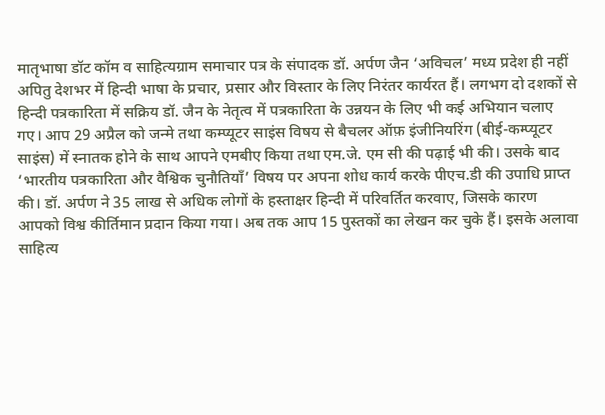मातृभाषा डॉट कॉम व साहित्यग्राम समाचार पत्र के संपादक डॉ. अर्पण जैन ‘अविचल’ मध्य प्रदेश ही नहीं अपितु देशभर में हिन्दी भाषा के प्रचार, प्रसार और विस्तार के लिए निरंतर कार्यरत हैं। लगभग दो दशकों से हिन्दी पत्रकारिता में सक्रिय डॉ. जैन के नेतृत्व में पत्रकारिता के उन्नयन के लिए भी कई अभियान चलाए गए। आप 29 अप्रैल को जन्मे तथा कम्प्यूटर साइंस विषय से बैचलर ऑफ़ इंजीनियरिंग (बीई-कम्प्यूटर साइंस) में स्नातक होने के साथ आपने एमबीए किया तथा एम.जे. एम सी की पढ़ाई भी की। उसके बाद ‘भारतीय पत्रकारिता और वैश्विक चुनौतियाँ’ विषय पर अपना शोध कार्य करके पीएच.डी की उपाधि प्राप्त की। डॉ. अर्पण ने 35 लाख से अधिक लोगों के हस्ताक्षर हिन्दी में परिवर्तित करवाए, जिसके कारण आपको विश्व कीर्तिमान प्रदान किया गया। अब तक आप 15 पुस्तकों का लेखन कर चुके हैं। इसके अलावा साहित्य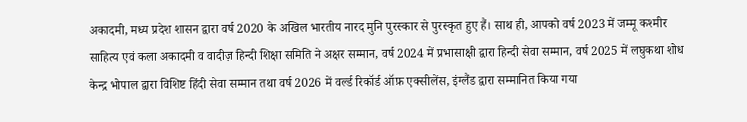अकादमी, मध्य प्रदेश शासन द्वारा वर्ष 2020 के अखिल भारतीय नारद मुनि पुरस्कार से पुरस्कृत हुए हैं। साथ ही, आपको वर्ष 2023 में जम्मू कश्मीर साहित्य एवं कला अकादमी व वादीज़ हिन्दी शिक्षा समिति ने अक्षर सम्मान, वर्ष 2024 में प्रभासाक्षी द्वारा हिन्दी सेवा सम्मान, वर्ष 2025 में लघुकथा शोध केन्द्र भोपाल द्वारा विशिष्ट हिंदी सेवा सम्मान तथा वर्ष 2026 में वर्ल्ड रिकॉर्ड ऑफ़ एक्सीलेंस, इंग्लैंड द्वारा सम्मानित किया गया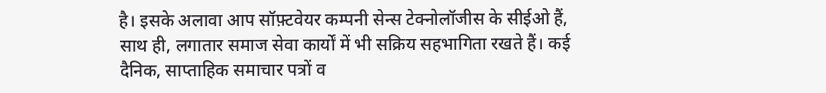है। इसके अलावा आप सॉफ़्टवेयर कम्पनी सेन्स टेक्नोलॉजीस के सीईओ हैं, साथ ही, लगातार समाज सेवा कार्यों में भी सक्रिय सहभागिता रखते हैं। कई दैनिक, साप्ताहिक समाचार पत्रों व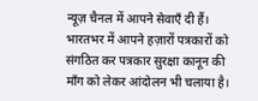न्यूज़ चैनल में आपने सेवाएँ दी हैं। भारतभर में आपने हज़ारों पत्रकारों को संगठित कर पत्रकार सुरक्षा कानून की माँग को लेकर आंदोलन भी चलाया है।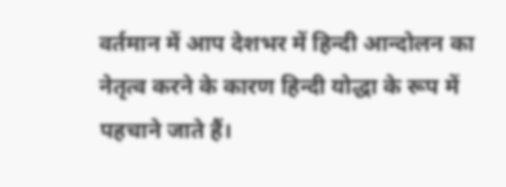वर्तमान में आप देशभर में हिन्दी आन्दोलन का नेतृत्व करने के कारण हिन्दी योद्धा के रूप में पहचाने जाते हैं।